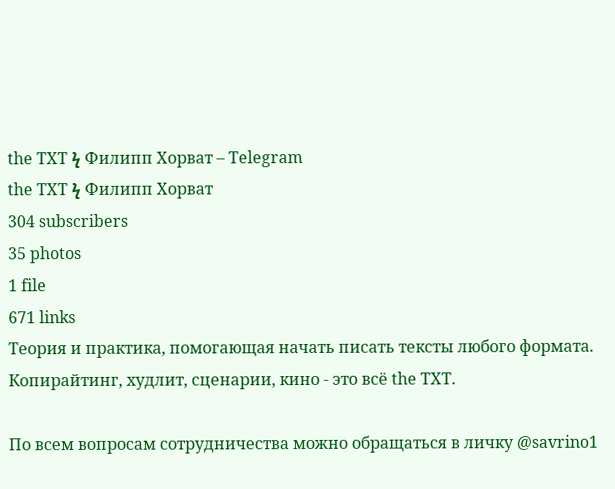the TXT ϟ Филипп Хорват – Telegram
the TXT ϟ Филипп Хорват
304 subscribers
35 photos
1 file
671 links
Теория и практика, помогающая начать писать тексты любого формата. Копирайтинг, худлит, сценарии, кино - это всё the TXT.

По всем вопросам сотрудничества можно обращаться в личку @savrino1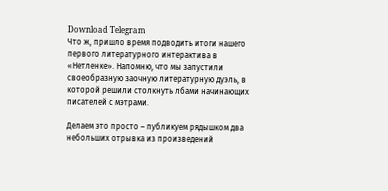Download Telegram
Что ж, пришло время подводить итоги нашего первого литературного интерактива в «Нетленке». Напомню, что мы запустили своеобразную заочную литературную дуэль, в которой решили столкнуть лбами начинающих писателей с мэтрами.

Делаем это просто – публикуем рядышком два небольших отрывка из произведений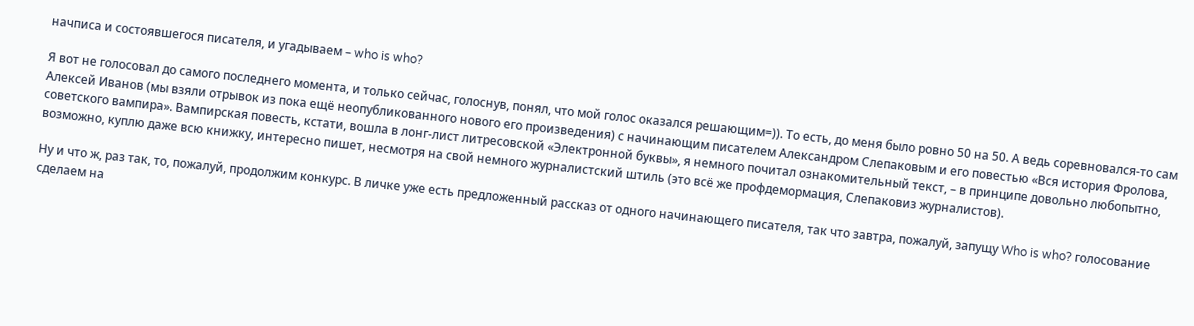начписа и состоявшегося писателя, и угадываем – who is who?

Я вот не голосовал до самого последнего момента, и только сейчас, голоснув, понял, что мой голос оказался решающим=)). То есть, до меня было ровно 50 на 50. А ведь соревновался-то сам Алексей Иванов (мы взяли отрывок из пока ещё неопубликованного нового его произведения) с начинающим писателем Александром Слепаковым и его повестью «Вся история Фролова, советского вампира». Вампирская повесть, кстати, вошла в лонг-лист литресовской «Электронной буквы», я немного почитал ознакомительный текст, – в принципе довольно любопытно, возможно, куплю даже всю книжку, интересно пишет, несмотря на свой немного журналистский штиль (это всё же профдемормация, Слепаковиз журналистов).

Ну и что ж, раз так, то, пожалуй, продолжим конкурс. В личке уже есть предложенный рассказ от одного начинающего писателя, так что завтра, пожалуй, запущу Who is who? голосование сделаем на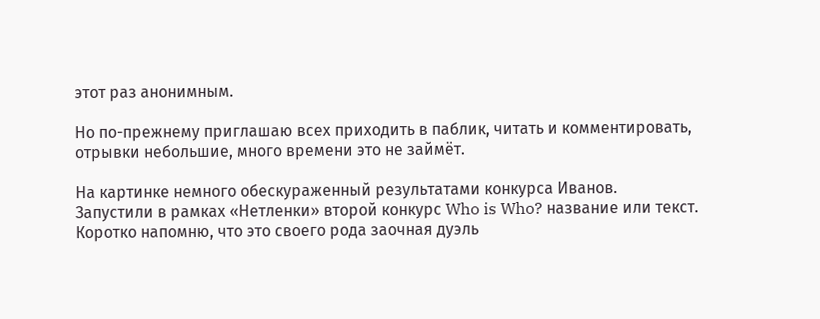этот раз анонимным.

Но по-прежнему приглашаю всех приходить в паблик, читать и комментировать, отрывки небольшие, много времени это не займёт.

На картинке немного обескураженный результатами конкурса Иванов.
Запустили в рамках «Нетленки» второй конкурс Who is Who? название или текст. Коротко напомню, что это своего рода заочная дуэль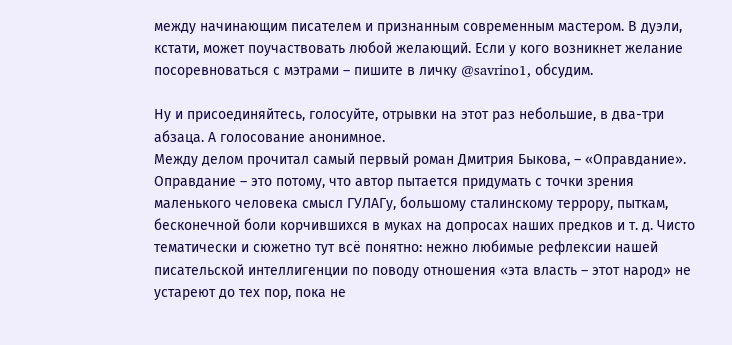между начинающим писателем и признанным современным мастером. В дуэли, кстати, может поучаствовать любой желающий. Если у кого возникнет желание посоревноваться с мэтрами – пишите в личку @savrino1, обсудим.

Ну и присоединяйтесь, голосуйте, отрывки на этот раз небольшие, в два-три абзаца. А голосование анонимное.
Между делом прочитал самый первый роман Дмитрия Быкова, – «Оправдание». Оправдание – это потому, что автор пытается придумать с точки зрения маленького человека смысл ГУЛАГу, большому сталинскому террору, пыткам, бесконечной боли корчившихся в муках на допросах наших предков и т. д. Чисто тематически и сюжетно тут всё понятно: нежно любимые рефлексии нашей писательской интеллигенции по поводу отношения «эта власть – этот народ» не устареют до тех пор, пока не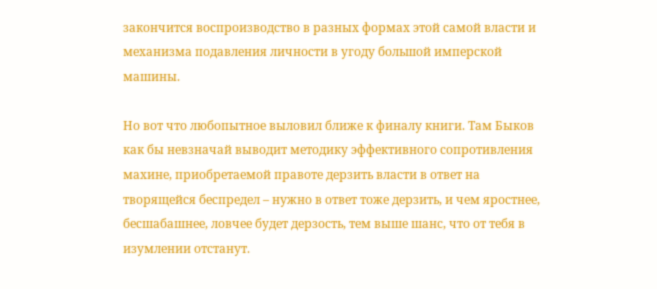закончится воспроизводство в разных формах этой самой власти и механизма подавления личности в угоду большой имперской машины.

Но вот что любопытное выловил ближе к финалу книги. Там Быков как бы невзначай выводит методику эффективного сопротивления махине, приобретаемой правоте дерзить власти в ответ на творящейся беспредел – нужно в ответ тоже дерзить, и чем яростнее, бесшабашнее, ловчее будет дерзость, тем выше шанс, что от тебя в изумлении отстанут.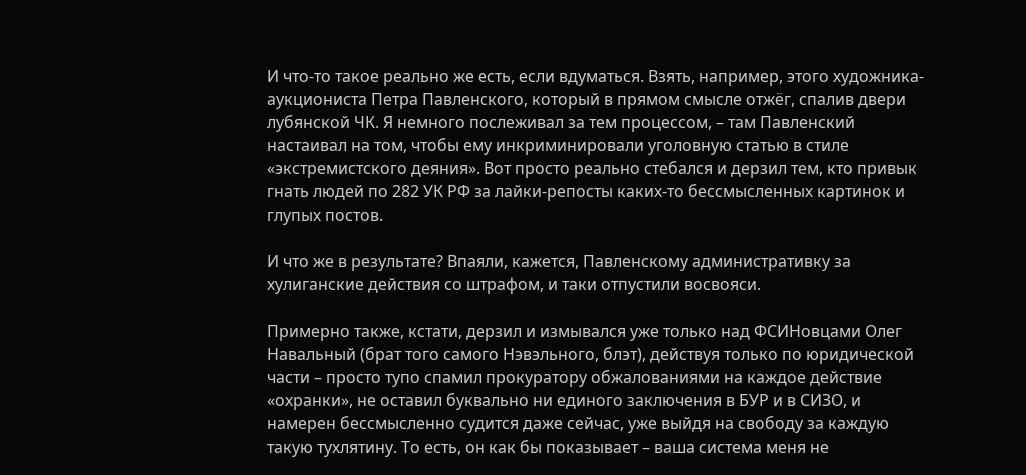И что-то такое реально же есть, если вдуматься. Взять, например, этого художника-аукциониста Петра Павленского, который в прямом смысле отжёг, спалив двери лубянской ЧК. Я немного послеживал за тем процессом, – там Павленский настаивал на том, чтобы ему инкриминировали уголовную статью в стиле «экстремистского деяния». Вот просто реально стебался и дерзил тем, кто привык гнать людей по 282 УК РФ за лайки-репосты каких-то бессмысленных картинок и глупых постов.

И что же в результате? Впаяли, кажется, Павленскому административку за хулиганские действия со штрафом, и таки отпустили восвояси.

Примерно также, кстати, дерзил и измывался уже только над ФСИНовцами Олег Навальный (брат того самого Нэвэльного, блэт), действуя только по юридической части – просто тупо спамил прокуратору обжалованиями на каждое действие «охранки», не оставил буквально ни единого заключения в БУР и в СИЗО, и намерен бессмысленно судится даже сейчас, уже выйдя на свободу за каждую такую тухлятину. То есть, он как бы показывает – ваша система меня не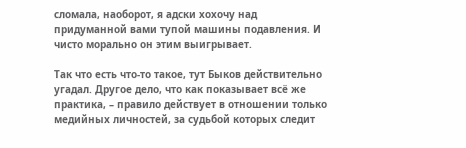сломала, наоборот, я адски хохочу над придуманной вами тупой машины подавления. И чисто морально он этим выигрывает.

Так что есть что-то такое, тут Быков действительно угадал. Другое дело, что как показывает всё же практика, – правило действует в отношении только медийных личностей, за судьбой которых следит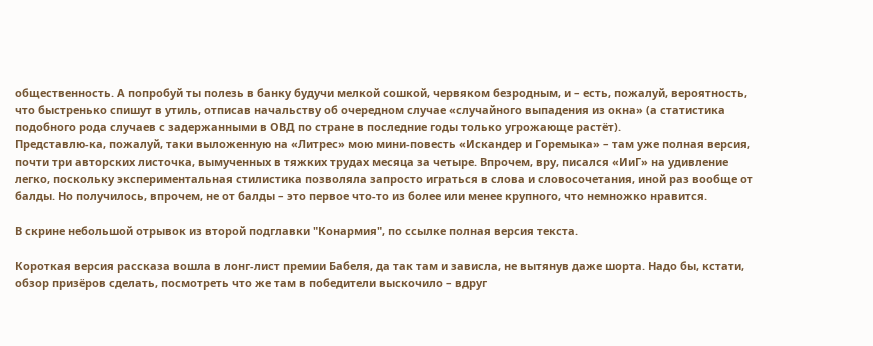общественность. А попробуй ты полезь в банку будучи мелкой сошкой, червяком безродным, и – есть, пожалуй, вероятность, что быстренько спишут в утиль, отписав начальству об очередном случае «случайного выпадения из окна» (а статистика подобного рода случаев с задержанными в ОВД по стране в последние годы только угрожающе растёт).
Представлю-ка, пожалуй, таки выложенную на «Литрес» мою мини-повесть «Искандер и Горемыка» – там уже полная версия, почти три авторских листочка, вымученных в тяжких трудах месяца за четыре. Впрочем, вру, писался «ИиГ» на удивление легко, поскольку экспериментальная стилистика позволяла запросто играться в слова и словосочетания, иной раз вообще от балды. Но получилось, впрочем, не от балды – это первое что-то из более или менее крупного, что немножко нравится.

В скрине небольшой отрывок из второй подглавки "Конармия", по ссылке полная версия текста.

Короткая версия рассказа вошла в лонг-лист премии Бабеля, да так там и зависла, не вытянув даже шорта. Надо бы, кстати, обзор призёров сделать, посмотреть что же там в победители выскочило – вдруг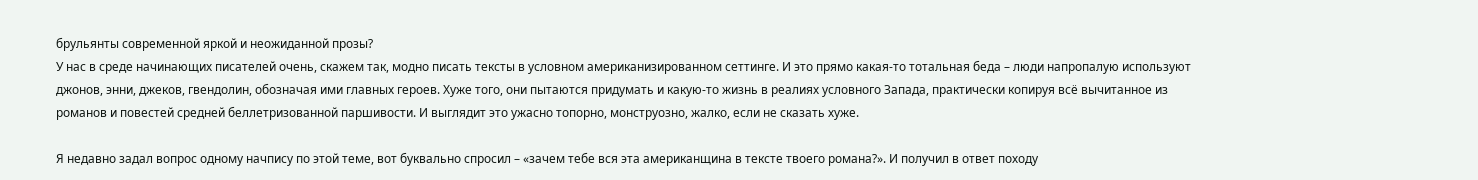брульянты современной яркой и неожиданной прозы?
У нас в среде начинающих писателей очень, скажем так, модно писать тексты в условном американизированном сеттинге. И это прямо какая-то тотальная беда – люди напропалую используют джонов, энни, джеков, гвендолин, обозначая ими главных героев. Хуже того, они пытаются придумать и какую-то жизнь в реалиях условного Запада, практически копируя всё вычитанное из романов и повестей средней беллетризованной паршивости. И выглядит это ужасно топорно, монструозно, жалко, если не сказать хуже.

Я недавно задал вопрос одному начпису по этой теме, вот буквально спросил – «зачем тебе вся эта американщина в тексте твоего романа?». И получил в ответ походу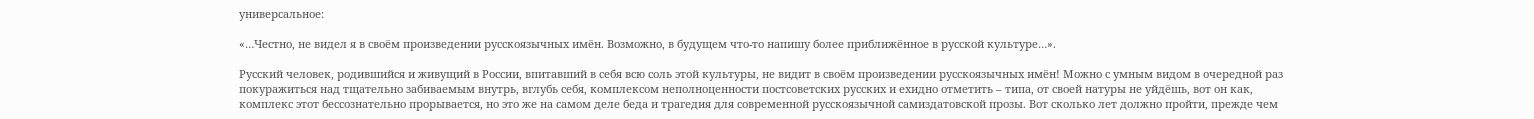универсальное:

«…Честно, не видел я в своём произведении русскоязычных имён. Возможно, в будущем что-то напишу более приближённое в русской культуре…».

Русский человек, родившийся и живущий в России, впитавший в себя всю соль этой культуры, не видит в своём произведении русскоязычных имён! Можно с умным видом в очередной раз покуражиться над тщательно забиваемым внутрь, вглубь себя, комплексом неполноценности постсоветских русских и ехидно отметить – типа, от своей натуры не уйдёшь, вот он как, комплекс этот бессознательно прорывается, но это же на самом деле беда и трагедия для современной русскоязычной самиздатовской прозы. Вот сколько лет должно пройти, прежде чем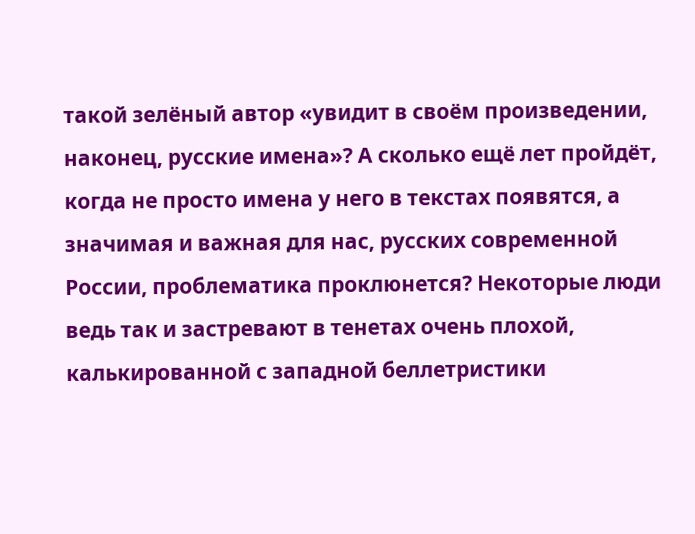такой зелёный автор «увидит в своём произведении, наконец, русские имена»? А сколько ещё лет пройдёт, когда не просто имена у него в текстах появятся, а значимая и важная для нас, русских современной России, проблематика проклюнется? Некоторые люди ведь так и застревают в тенетах очень плохой, калькированной с западной беллетристики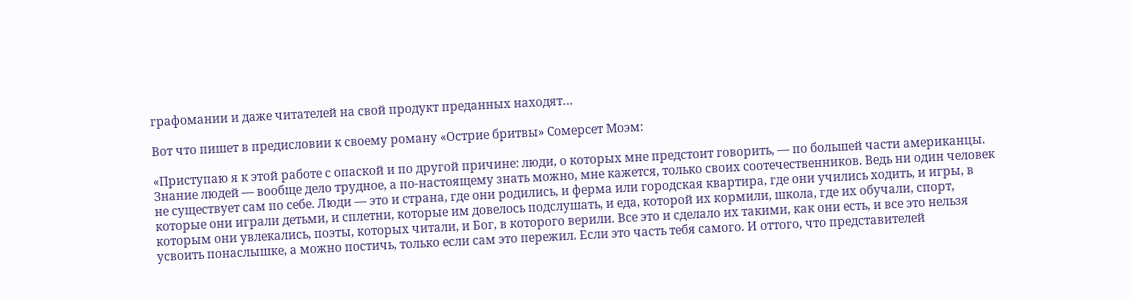графомании и даже читателей на свой продукт преданных находят…

Вот что пишет в предисловии к своему роману «Острие бритвы» Сомерсет Моэм:

«Приступаю я к этой работе с опаской и по другой причине: люди, о которых мне предстоит говорить, — по большей части американцы. Знание людей — вообще дело трудное, а по-настоящему знать можно, мне кажется, только своих соотечественников. Ведь ни один человек не существует сам по себе. Люди — это и страна, где они родились, и ферма или городская квартира, где они учились ходить, и игры, в которые они играли детьми, и сплетни, которые им довелось подслушать, и еда, которой их кормили, школа, где их обучали, спорт, которым они увлекались, поэты, которых читали, и Бог, в которого верили. Все это и сделало их такими, как они есть, и все это нельзя усвоить понаслышке, а можно постичь, только если сам это пережил. Если это часть тебя самого. И оттого, что представителей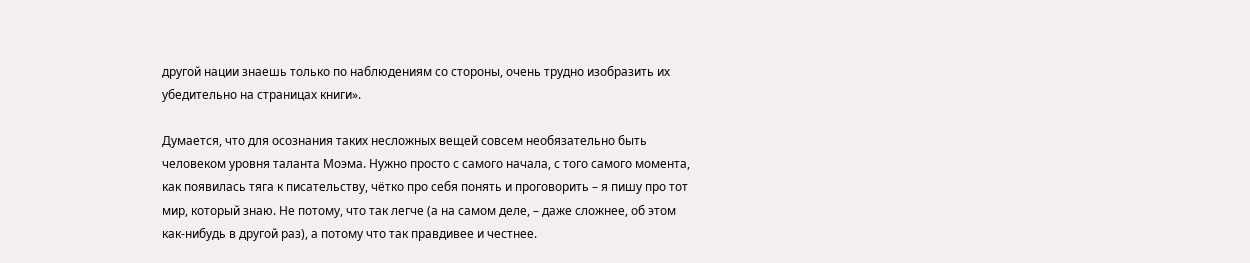другой нации знаешь только по наблюдениям со стороны, очень трудно изобразить их убедительно на страницах книги».

Думается, что для осознания таких несложных вещей совсем необязательно быть человеком уровня таланта Моэма. Нужно просто с самого начала, с того самого момента, как появилась тяга к писательству, чётко про себя понять и проговорить – я пишу про тот мир, который знаю. Не потому, что так легче (а на самом деле, – даже сложнее, об этом как-нибудь в другой раз), а потому что так правдивее и честнее.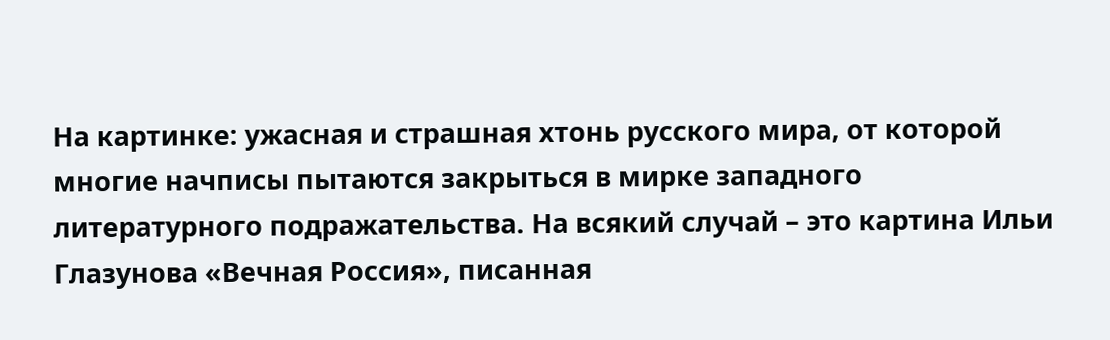На картинке: ужасная и страшная хтонь русского мира, от которой многие начписы пытаются закрыться в мирке западного литературного подражательства. На всякий случай – это картина Ильи Глазунова «Вечная Россия», писанная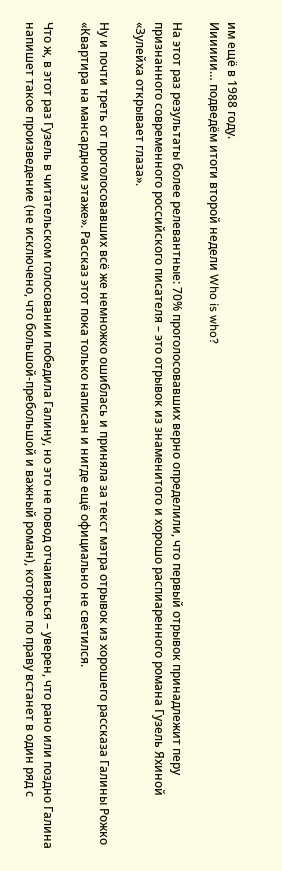им ещё в 1988 году.
Ииииии… подведём итоги второй недели Who is who?

На этот раз результаты более релевантные: 70% проголосовавших верно определили, что первый отрывок принадлежит перу признанного современного российского писателя – это отрывок из знаменитого и хорошо распиаренного романа Гузель Яхиной «Зулейха открывает глаза».

Ну и почти треть от проголосовавших всё же немножко ошиблась и приняла за текст мэтра отрывок из хорошего рассказа Галины Рожко «Квартира на мансардном этаже». Рассказ этот пока только написан и нигде ещё официально не светился.

Что ж, в этот раз Гузель в читательском голосовании победила Галину, но это не повод отчаиваться – уверен, что рано или поздно Галина напишет такое произведение (не исключено, что большой-пребольшой и важный роман), которое по праву встанет в один ряд с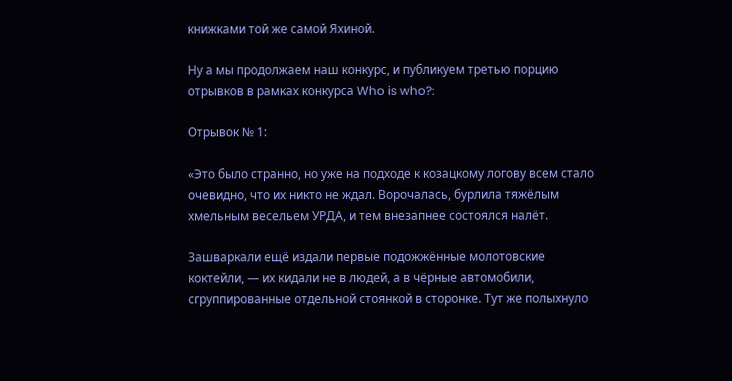книжками той же самой Яхиной.

Ну а мы продолжаем наш конкурс, и публикуем третью порцию отрывков в рамках конкурса Who is who?:

Отрывок № 1:

«Это было странно, но уже на подходе к козацкому логову всем стало очевидно, что их никто не ждал. Ворочалась, бурлила тяжёлым хмельным весельем УРДА, и тем внезапнее состоялся налёт.

Зашваркали ещё издали первые подожжённые молотовские коктейли, — их кидали не в людей, а в чёрные автомобили, сгруппированные отдельной стоянкой в сторонке. Тут же полыхнуло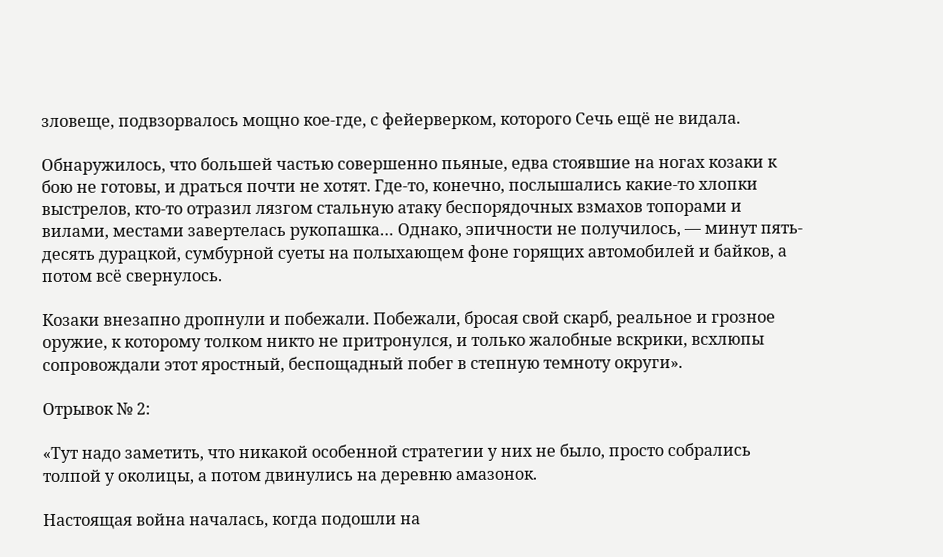зловеще, подвзорвалось мощно кое-где, с фейерверком, которого Сечь ещё не видала.

Обнаружилось, что большей частью совершенно пьяные, едва стоявшие на ногах козаки к бою не готовы, и драться почти не хотят. Где-то, конечно, послышались какие-то хлопки выстрелов, кто-то отразил лязгом стальную атаку беспорядочных взмахов топорами и вилами, местами завертелась рукопашка… Однако, эпичности не получилось, — минут пять-десять дурацкой, сумбурной суеты на полыхающем фоне горящих автомобилей и байков, а потом всё свернулось.

Козаки внезапно дропнули и побежали. Побежали, бросая свой скарб, реальное и грозное оружие, к которому толком никто не притронулся, и только жалобные вскрики, всхлюпы сопровождали этот яростный, беспощадный побег в степную темноту округи».

Отрывок № 2:

«Тут надо заметить, что никакой особенной стратегии у них не было, просто собрались толпой у околицы, а потом двинулись на деревню амазонок.

Настоящая война началась, когда подошли на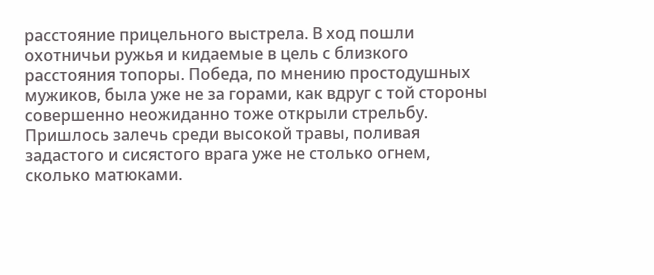расстояние прицельного выстрела. В ход пошли охотничьи ружья и кидаемые в цель с близкого расстояния топоры. Победа, по мнению простодушных мужиков, была уже не за горами, как вдруг с той стороны совершенно неожиданно тоже открыли стрельбу. Пришлось залечь среди высокой травы, поливая задастого и сисястого врага уже не столько огнем, сколько матюками.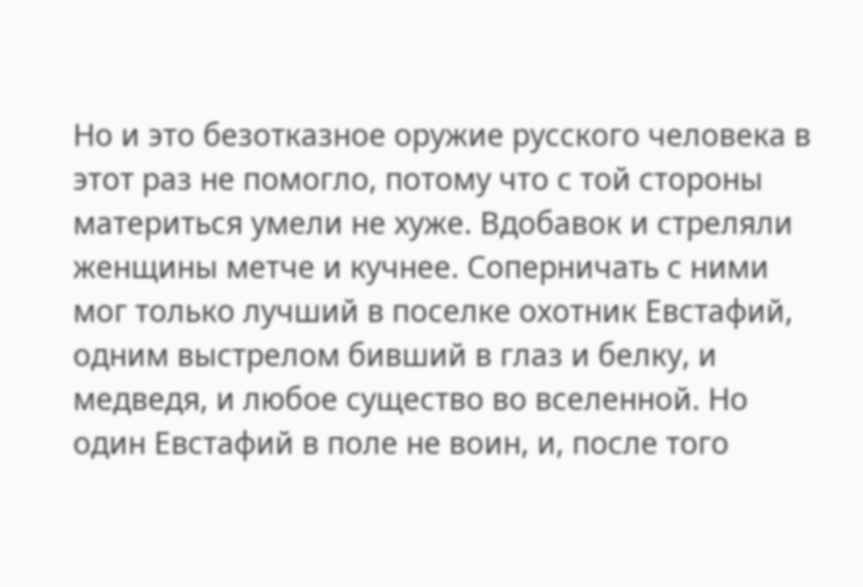Но и это безотказное оружие русского человека в этот раз не помогло, потому что с той стороны материться умели не хуже. Вдобавок и стреляли женщины метче и кучнее. Соперничать с ними мог только лучший в поселке охотник Евстафий, одним выстрелом бивший в глаз и белку, и медведя, и любое существо во вселенной. Но один Евстафий в поле не воин, и, после того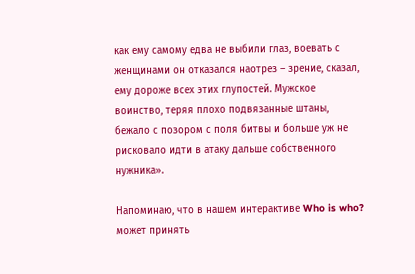как ему самому едва не выбили глаз, воевать с женщинами он отказался наотрез – зрение, сказал, ему дороже всех этих глупостей. Мужское воинство, теряя плохо подвязанные штаны, бежало с позором с поля битвы и больше уж не рисковало идти в атаку дальше собственного нужника».

Напоминаю, что в нашем интерактиве Who is who? может принять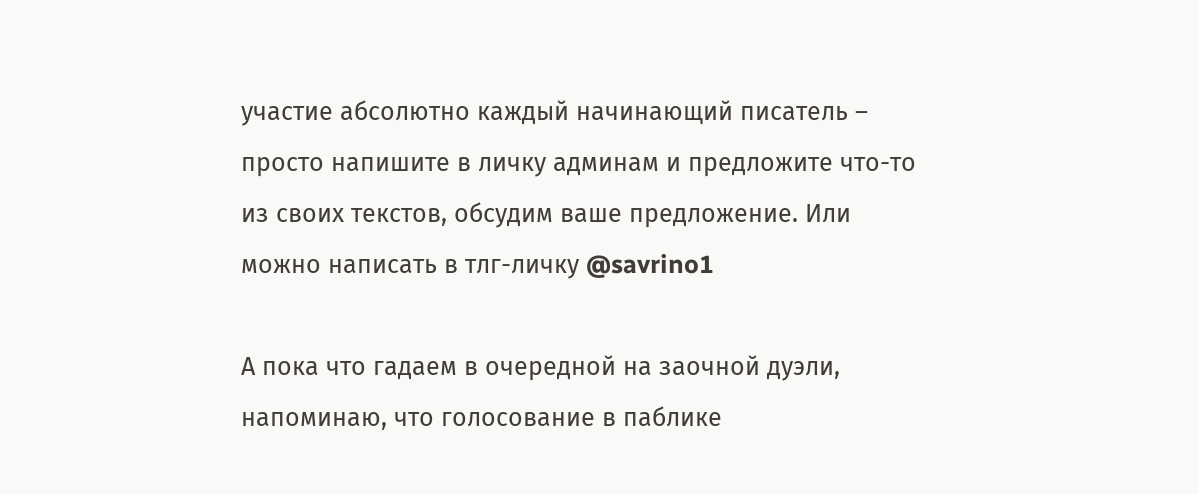участие абсолютно каждый начинающий писатель – просто напишите в личку админам и предложите что-то из своих текстов, обсудим ваше предложение. Или можно написать в тлг-личку @savrino1

А пока что гадаем в очередной на заочной дуэли, напоминаю, что голосование в паблике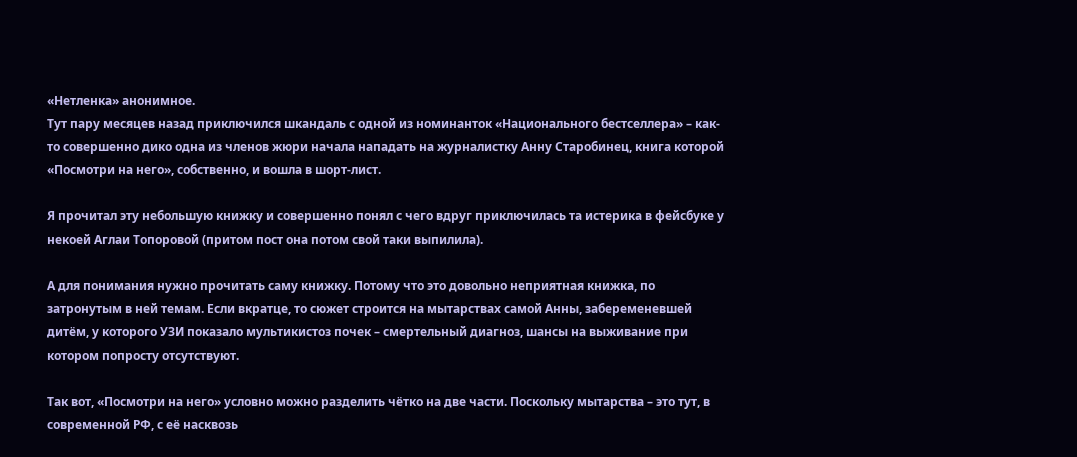«Нетленка» анонимное.
Тут пару месяцев назад приключился шкандаль с одной из номинанток «Национального бестселлера» – как-то совершенно дико одна из членов жюри начала нападать на журналистку Анну Старобинец, книга которой «Посмотри на него», собственно, и вошла в шорт-лист.

Я прочитал эту небольшую книжку и совершенно понял с чего вдруг приключилась та истерика в фейсбуке у некоей Аглаи Топоровой (притом пост она потом свой таки выпилила).

А для понимания нужно прочитать саму книжку. Потому что это довольно неприятная книжка, по затронутым в ней темам. Если вкратце, то сюжет строится на мытарствах самой Анны, забеременевшей дитём, у которого УЗИ показало мультикистоз почек – смертельный диагноз, шансы на выживание при котором попросту отсутствуют.

Так вот, «Посмотри на него» условно можно разделить чётко на две части. Поскольку мытарства – это тут, в современной РФ, с её насквозь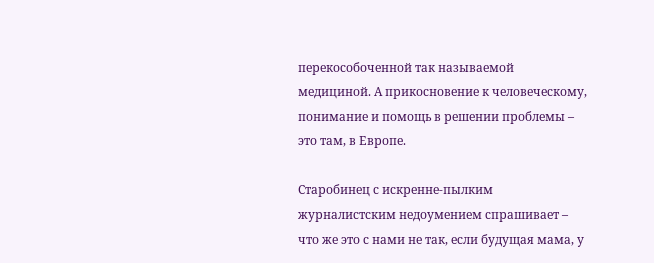перекособоченной так называемой медициной. А прикосновение к человеческому, понимание и помощь в решении проблемы – это там, в Европе.

Старобинец с искренне-пылким журналистским недоумением спрашивает – что же это с нами не так, если будущая мама, у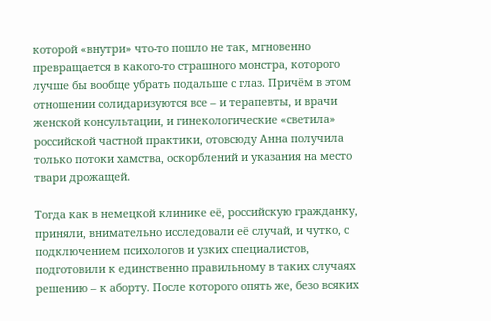которой «внутри» что-то пошло не так, мгновенно превращается в какого-то страшного монстра, которого лучше бы вообще убрать подальше с глаз. Причём в этом отношении солидаризуются все – и терапевты, и врачи женской консультации, и гинекологические «светила» российской частной практики, отовсюду Анна получила только потоки хамства, оскорблений и указания на место твари дрожащей.

Тогда как в немецкой клинике её, российскую гражданку, приняли, внимательно исследовали её случай, и чутко, с подключением психологов и узких специалистов, подготовили к единственно правильному в таких случаях решению – к аборту. После которого опять же, безо всяких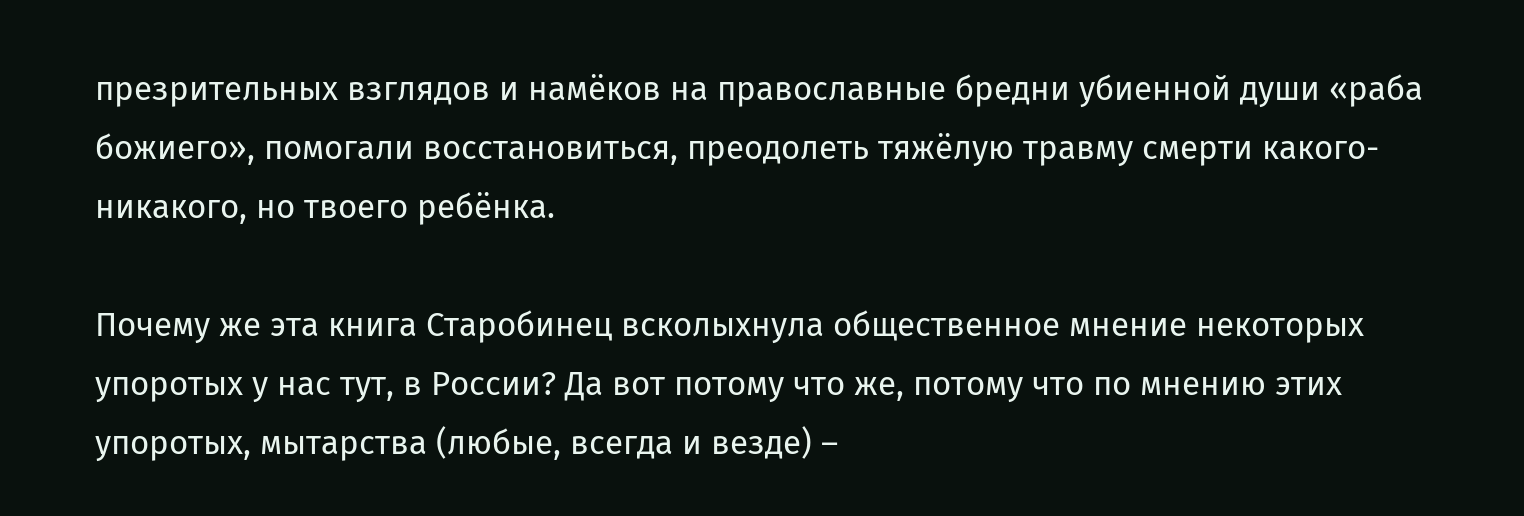презрительных взглядов и намёков на православные бредни убиенной души «раба божиего», помогали восстановиться, преодолеть тяжёлую травму смерти какого-никакого, но твоего ребёнка.

Почему же эта книга Старобинец всколыхнула общественное мнение некоторых упоротых у нас тут, в России? Да вот потому что же, потому что по мнению этих упоротых, мытарства (любые, всегда и везде) –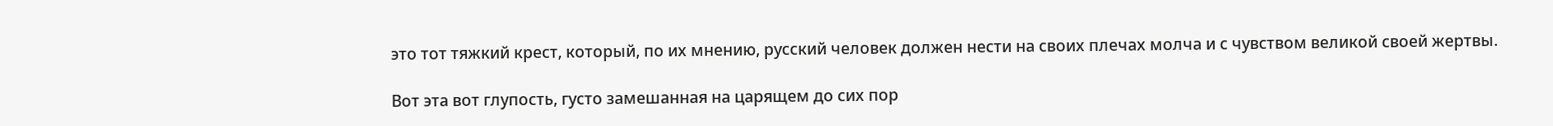это тот тяжкий крест, который, по их мнению, русский человек должен нести на своих плечах молча и с чувством великой своей жертвы.

Вот эта вот глупость, густо замешанная на царящем до сих пор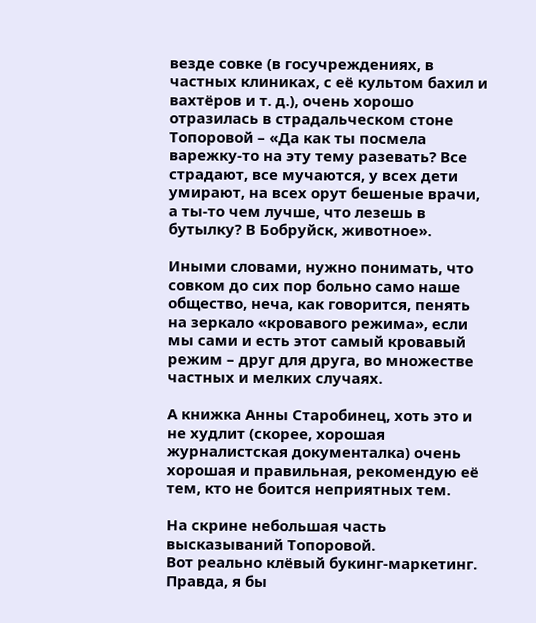везде совке (в госучреждениях, в частных клиниках, с её культом бахил и вахтёров и т. д.), очень хорошо отразилась в страдальческом стоне Топоровой – «Да как ты посмела варежку-то на эту тему разевать? Все страдают, все мучаются, у всех дети умирают, на всех орут бешеные врачи, а ты-то чем лучше, что лезешь в бутылку? В Бобруйск, животное».

Иными словами, нужно понимать, что совком до сих пор больно само наше общество, неча, как говорится, пенять на зеркало «кровавого режима», если мы сами и есть этот самый кровавый режим – друг для друга, во множестве частных и мелких случаях.

А книжка Анны Старобинец, хоть это и не худлит (скорее, хорошая журналистская документалка) очень хорошая и правильная, рекомендую её тем, кто не боится неприятных тем.

На скрине небольшая часть высказываний Топоровой.
Вот реально клёвый букинг-маркетинг. Правда, я бы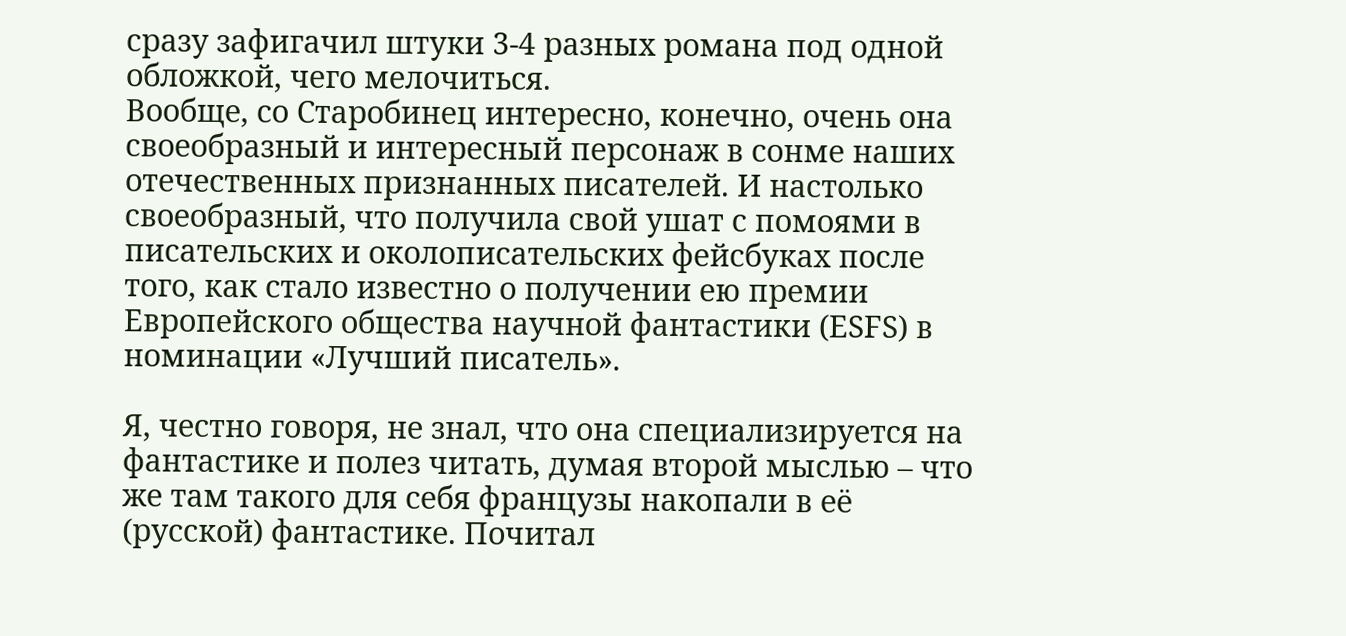сразу зафигачил штуки 3-4 разных романа под одной обложкой, чего мелочиться.
Вообще, со Старобинец интересно, конечно, очень она своеобразный и интересный персонаж в сонме наших отечественных признанных писателей. И настолько своеобразный, что получила свой ушат с помоями в писательских и околописательских фейсбуках после того, как стало известно о получении ею премии Европейского общества научной фантастики (ESFS) в номинации «Лучший писатель».

Я, честно говоря, не знал, что она специализируется на фантастике и полез читать, думая второй мыслью – что же там такого для себя французы накопали в её (русской) фантастике. Почитал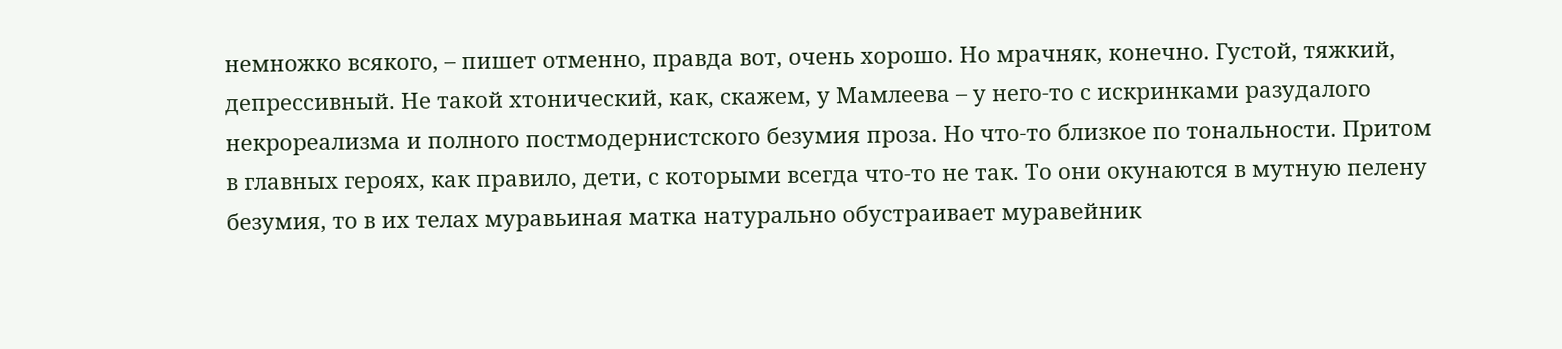немножко всякого, – пишет отменно, правда вот, очень хорошо. Но мрачняк, конечно. Густой, тяжкий, депрессивный. Не такой хтонический, как, скажем, у Мамлеева – у него-то с искринками разудалого некрореализма и полного постмодернистского безумия проза. Но что-то близкое по тональности. Притом в главных героях, как правило, дети, с которыми всегда что-то не так. То они окунаются в мутную пелену безумия, то в их телах муравьиная матка натурально обустраивает муравейник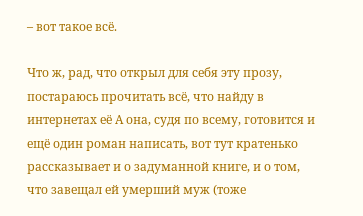– вот такое всё.

Что ж, рад, что открыл для себя эту прозу, постараюсь прочитать всё, что найду в интернетах её А она, судя по всему, готовится и ещё один роман написать, вот тут кратенько рассказывает и о задуманной книге, и о том, что завещал ей умерший муж (тоже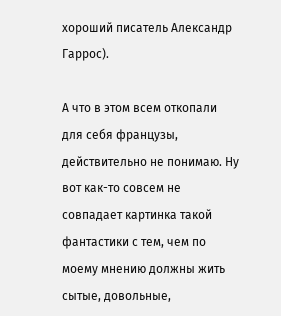хороший писатель Александр Гаррос).

А что в этом всем откопали для себя французы, действительно не понимаю. Ну вот как-то совсем не совпадает картинка такой фантастики с тем, чем по моему мнению должны жить сытые, довольные,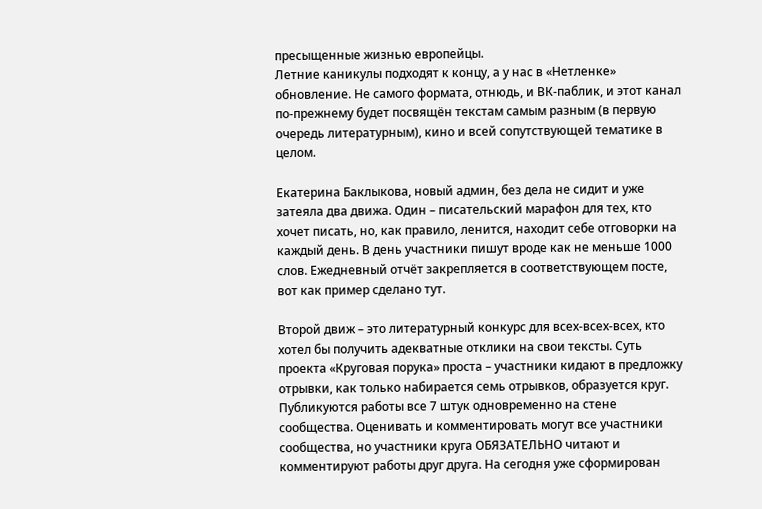пресыщенные жизнью европейцы.
Летние каникулы подходят к концу, а у нас в «Нетленке» обновление. Не самого формата, отнюдь, и ВК-паблик, и этот канал по-прежнему будет посвящён текстам самым разным (в первую очередь литературным), кино и всей сопутствующей тематике в целом.

Екатерина Баклыкова, новый админ, без дела не сидит и уже затеяла два движа. Один – писательский марафон для тех, кто хочет писать, но, как правило, ленится, находит себе отговорки на каждый день. В день участники пишут вроде как не меньше 1000 слов. Ежедневный отчёт закрепляется в соответствующем посте, вот как пример сделано тут.

Второй движ – это литературный конкурс для всех-всех-всех, кто хотел бы получить адекватные отклики на свои тексты. Суть проекта «Круговая порука» проста – участники кидают в предложку отрывки, как только набирается семь отрывков, образуется круг. Публикуются работы все 7 штук одновременно на стене сообщества. Оценивать и комментировать могут все участники сообщества, но участники круга ОБЯЗАТЕЛЬНО читают и комментируют работы друг друга. На сегодня уже сформирован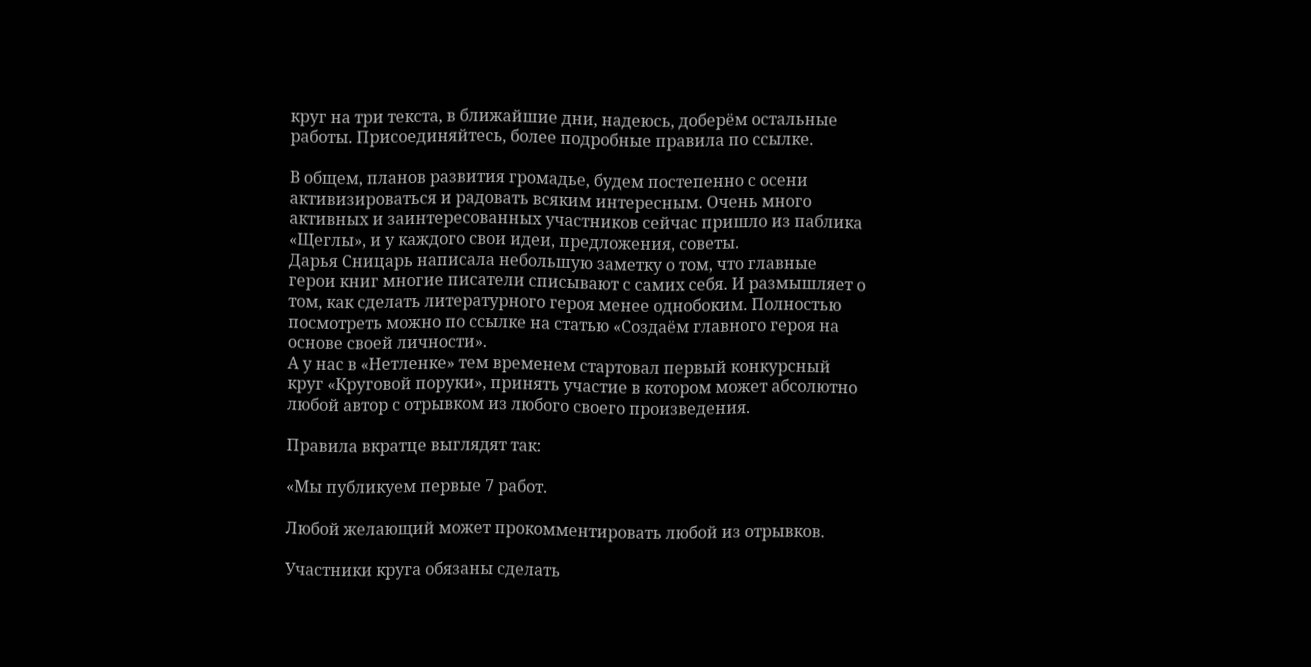круг на три текста, в ближайшие дни, надеюсь, доберём остальные работы. Присоединяйтесь, более подробные правила по ссылке.

В общем, планов развития громадье, будем постепенно с осени активизироваться и радовать всяким интересным. Очень много активных и заинтересованных участников сейчас пришло из паблика «Щеглы», и у каждого свои идеи, предложения, советы.
Дарья Сницарь написала небольшую заметку о том, что главные герои книг многие писатели списывают с самих себя. И размышляет о том, как сделать литературного героя менее однобоким. Полностью посмотреть можно по ссылке на статью «Создаём главного героя на основе своей личности».
А у нас в «Нетленке» тем временем стартовал первый конкурсный круг «Круговой поруки», принять участие в котором может абсолютно любой автор с отрывком из любого своего произведения.

Правила вкратце выглядят так:

«Мы публикуем первые 7 работ.

Любой желающий может прокомментировать любой из отрывков.

Участники круга обязаны сделать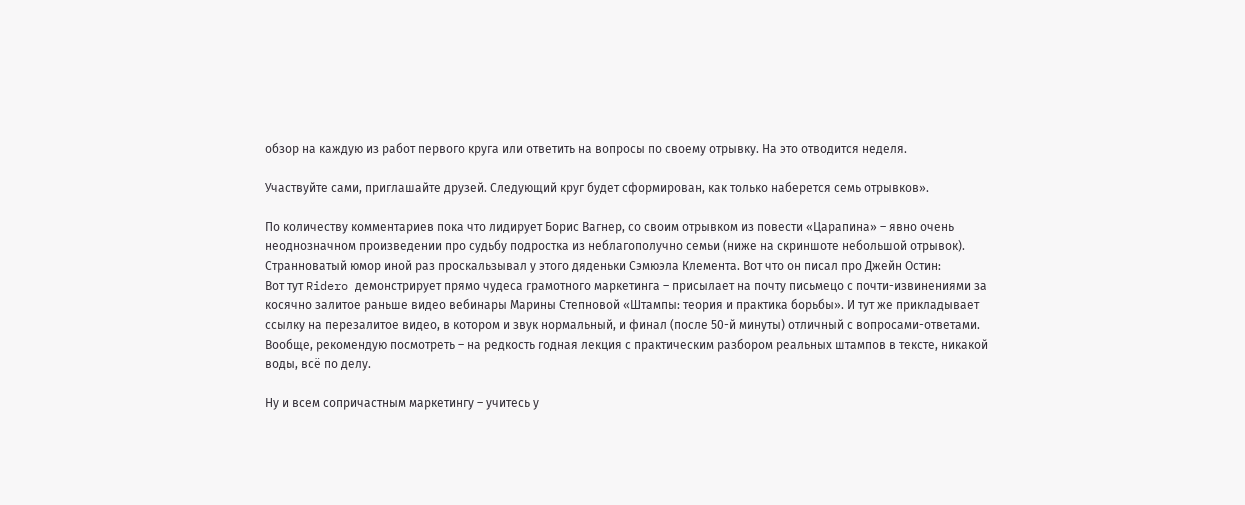обзор на каждую из работ первого круга или ответить на вопросы по своему отрывку. На это отводится неделя.

Участвуйте сами, приглашайте друзей. Следующий круг будет сформирован, как только наберется семь отрывков».

По количеству комментариев пока что лидирует Борис Вагнер, со своим отрывком из повести «Царапина» – явно очень неоднозначном произведении про судьбу подростка из неблагополучно семьи (ниже на скриншоте небольшой отрывок).
Странноватый юмор иной раз проскальзывал у этого дяденьки Сэмюэла Клемента. Вот что он писал про Джейн Остин:
Вот тут Ridero демонстрирует прямо чудеса грамотного маркетинга – присылает на почту письмецо с почти-извинениями за косячно залитое раньше видео вебинары Марины Степновой «Штампы: теория и практика борьбы». И тут же прикладывает ссылку на перезалитое видео, в котором и звук нормальный, и финал (после 50-й минуты) отличный с вопросами-ответами. Вообще, рекомендую посмотреть – на редкость годная лекция с практическим разбором реальных штампов в тексте, никакой воды, всё по делу.

Ну и всем сопричастным маркетингу – учитесь у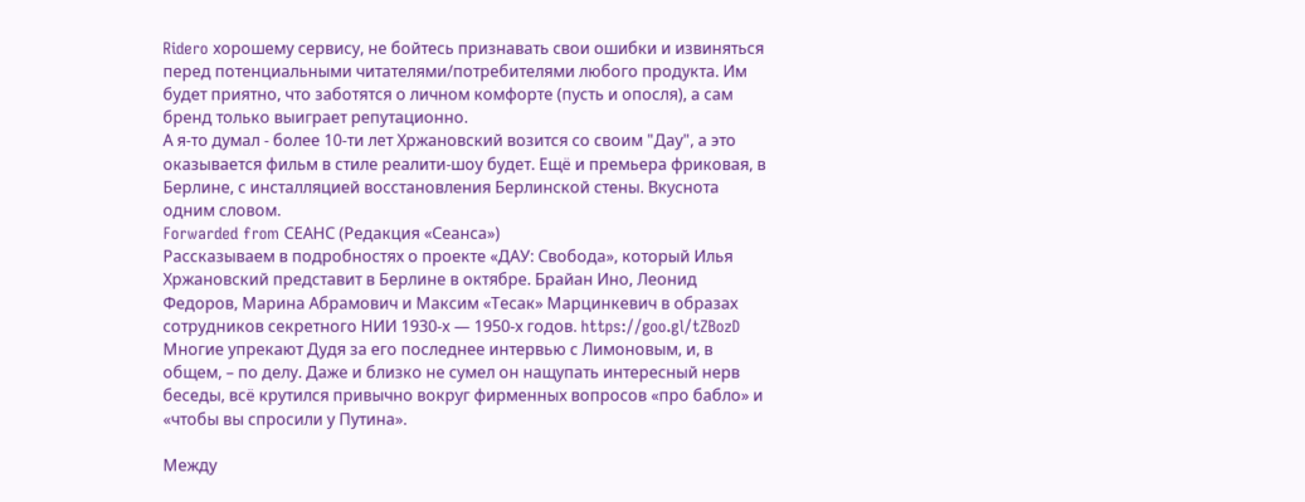Ridero хорошему сервису, не бойтесь признавать свои ошибки и извиняться перед потенциальными читателями/потребителями любого продукта. Им будет приятно, что заботятся о личном комфорте (пусть и опосля), а сам бренд только выиграет репутационно.
А я-то думал - более 10-ти лет Хржановский возится со своим "Дау", а это оказывается фильм в стиле реалити-шоу будет. Ещё и премьера фриковая, в Берлине, с инсталляцией восстановления Берлинской стены. Вкуснота одним словом.
Forwarded from СЕАНС (Редакция «Сеанса»)
Рассказываем в подробностях о проекте «ДАУ: Свобода», который Илья Хржановский представит в Берлине в октябре. Брайан Ино, Леонид Федоров, Марина Абрамович и Максим «Тесак» Марцинкевич в образах сотрудников секретного НИИ 1930-х — 1950-х годов. https://goo.gl/tZBozD
Многие упрекают Дудя за его последнее интервью с Лимоновым, и, в общем, – по делу. Даже и близко не сумел он нащупать интересный нерв беседы, всё крутился привычно вокруг фирменных вопросов «про бабло» и «чтобы вы спросили у Путина».

Между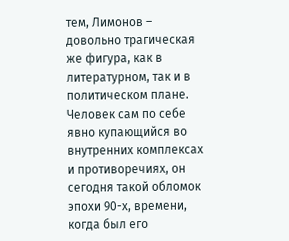тем, Лимонов – довольно трагическая же фигура, как в литературном, так и в политическом плане. Человек сам по себе явно купающийся во внутренних комплексах и противоречиях, он сегодня такой обломок эпохи 90-х, времени, когда был его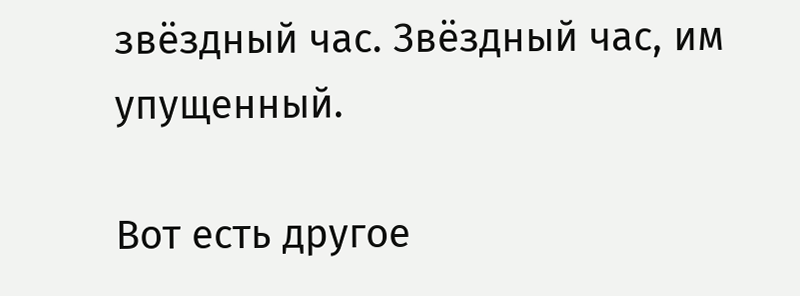звёздный час. Звёздный час, им упущенный.

Вот есть другое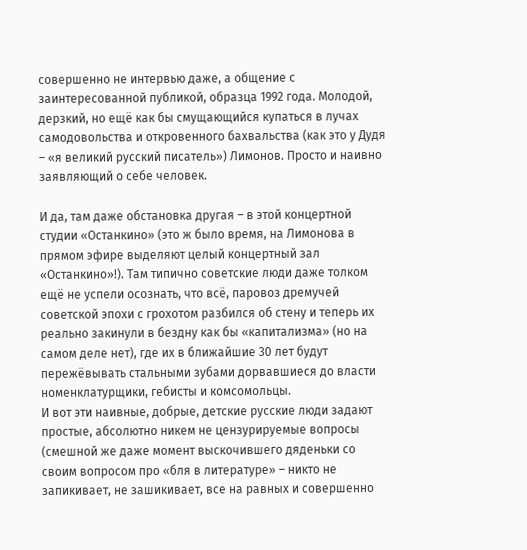совершенно не интервью даже, а общение с заинтересованной публикой, образца 1992 года. Молодой, дерзкий, но ещё как бы смущающийся купаться в лучах самодовольства и откровенного бахвальства (как это у Дудя – «я великий русский писатель») Лимонов. Просто и наивно заявляющий о себе человек.

И да, там даже обстановка другая – в этой концертной студии «Останкино» (это ж было время, на Лимонова в прямом эфире выделяют целый концертный зал «Останкино»!). Там типично советские люди даже толком ещё не успели осознать, что всё, паровоз дремучей советской эпохи с грохотом разбился об стену и теперь их реально закинули в бездну как бы «капитализма» (но на самом деле нет), где их в ближайшие 30 лет будут пережёвывать стальными зубами дорвавшиеся до власти номенклатурщики, гебисты и комсомольцы.
И вот эти наивные, добрые, детские русские люди задают простые, абсолютно никем не цензурируемые вопросы (смешной же даже момент выскочившего дяденьки со своим вопросом про «бля в литературе» – никто не запикивает, не зашикивает, все на равных и совершенно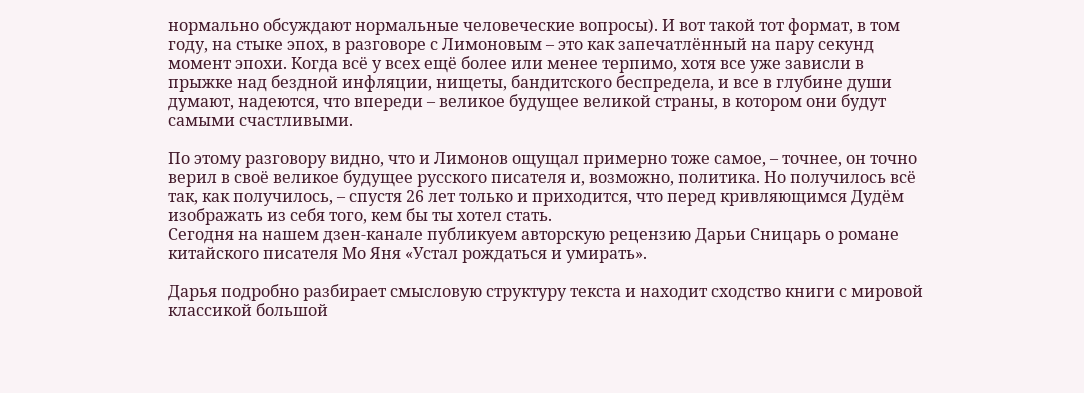нормально обсуждают нормальные человеческие вопросы). И вот такой тот формат, в том году, на стыке эпох, в разговоре с Лимоновым – это как запечатлённый на пару секунд момент эпохи. Когда всё у всех ещё более или менее терпимо, хотя все уже зависли в прыжке над бездной инфляции, нищеты, бандитского беспредела, и все в глубине души думают, надеются, что впереди – великое будущее великой страны, в котором они будут самыми счастливыми.

По этому разговору видно, что и Лимонов ощущал примерно тоже самое, – точнее, он точно верил в своё великое будущее русского писателя и, возможно, политика. Но получилось всё так, как получилось, – спустя 26 лет только и приходится, что перед кривляющимся Дудём изображать из себя того, кем бы ты хотел стать.
Сегодня на нашем дзен-канале публикуем авторскую рецензию Дарьи Сницарь о романе китайского писателя Мо Яня «Устал рождаться и умирать».

Дарья подробно разбирает смысловую структуру текста и находит сходство книги с мировой классикой большой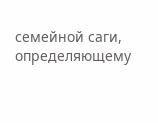семейной саги, определяющему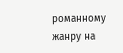романному жанру на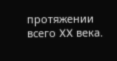протяжении всего XX века.